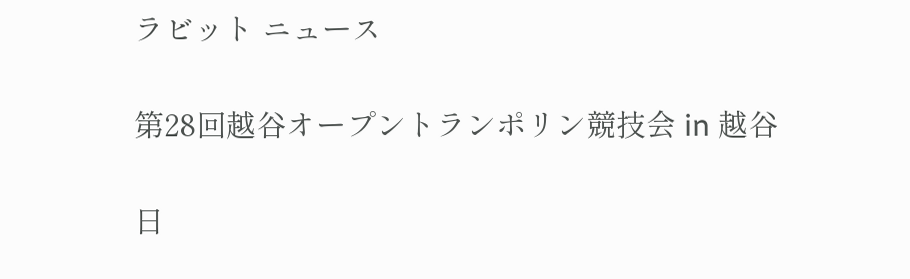ラビット ニュース

第28回越谷オープントランポリン競技会 in 越谷

日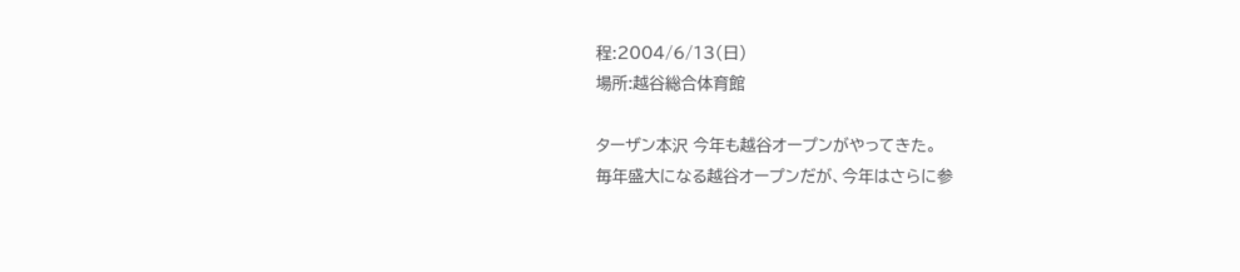程:2004/6/13(日)
場所:越谷総合体育館

ターザン本沢 今年も越谷オープンがやってきた。
毎年盛大になる越谷オープンだが、今年はさらに参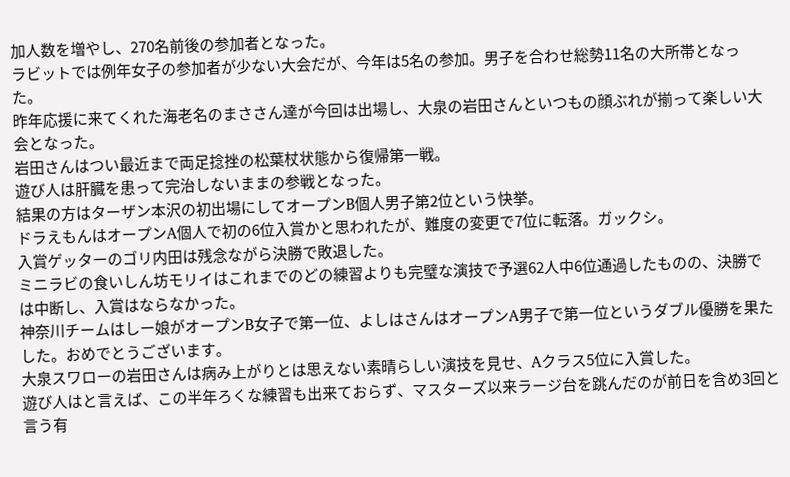加人数を増やし、270名前後の参加者となった。
ラビットでは例年女子の参加者が少ない大会だが、今年は5名の参加。男子を合わせ総勢11名の大所帯となった。
昨年応援に来てくれた海老名のまささん達が今回は出場し、大泉の岩田さんといつもの顔ぶれが揃って楽しい大会となった。
岩田さんはつい最近まで両足捻挫の松葉杖状態から復帰第一戦。
遊び人は肝臓を患って完治しないままの参戦となった。
結果の方はターザン本沢の初出場にしてオープンB個人男子第2位という快挙。
ドラえもんはオープンA個人で初の6位入賞かと思われたが、難度の変更で7位に転落。ガックシ。
入賞ゲッターのゴリ内田は残念ながら決勝で敗退した。
ミニラビの食いしん坊モリイはこれまでのどの練習よりも完璧な演技で予選62人中6位通過したものの、決勝では中断し、入賞はならなかった。
神奈川チームはしー娘がオープンB女子で第一位、よしはさんはオープンA男子で第一位というダブル優勝を果たした。おめでとうございます。
大泉スワローの岩田さんは病み上がりとは思えない素晴らしい演技を見せ、Aクラス5位に入賞した。
遊び人はと言えば、この半年ろくな練習も出来ておらず、マスターズ以来ラージ台を跳んだのが前日を含め3回と言う有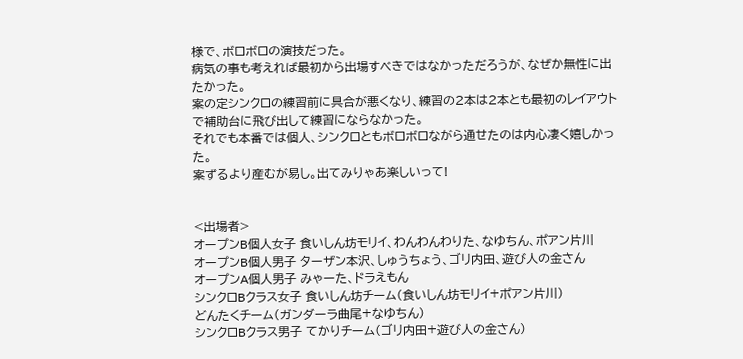様で、ボロボロの演技だった。
病気の事も考えれば最初から出場すべきではなかっただろうが、なぜか無性に出たかった。
案の定シンクロの練習前に具合が悪くなり、練習の2本は2本とも最初のレイアウトで補助台に飛び出して練習にならなかった。
それでも本番では個人、シンクロともボロボロながら通せたのは内心凄く嬉しかった。
案ずるより産むが易し。出てみりゃあ楽しいって!


<出場者>
オープンB個人女子 食いしん坊モリイ、わんわんわりた、なゆちん、ポアン片川
オープンB個人男子 ターザン本沢、しゅうちょう、ゴリ内田、遊び人の金さん
オープンA個人男子 みゃーた、ドラえもん
シンクロBクラス女子 食いしん坊チーム(食いしん坊モリイ+ポアン片川)
どんたくチーム(ガンダーラ曲尾+なゆちん)
シンクロBクラス男子 てかりチーム(ゴリ内田+遊び人の金さん)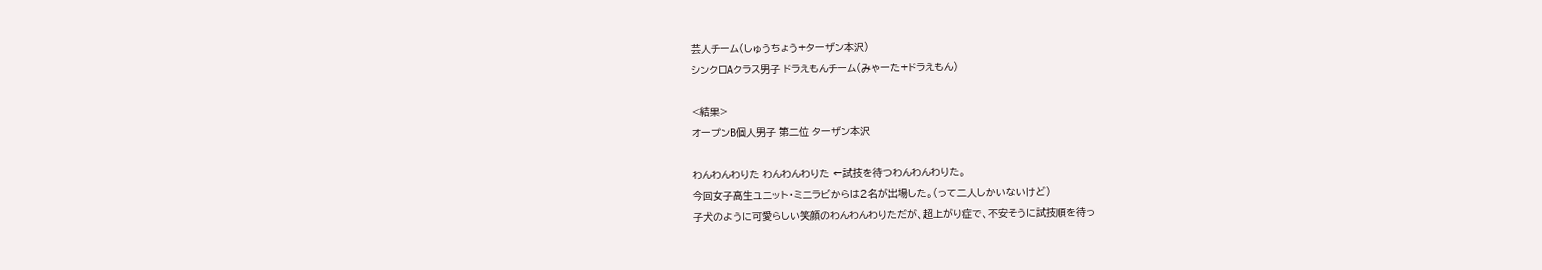芸人チーム(しゅうちょう+ターザン本沢)
シンクロAクラス男子 ドラえもんチーム(みゃーた+ドラえもん)

<結果>
オープンB個人男子 第二位 ターザン本沢

わんわんわりた わんわんわりた ←試技を待つわんわんわりた。
今回女子高生ユニット・ミニラビからは2名が出場した。(って二人しかいないけど)
子犬のように可愛らしい笑顔のわんわんわりただが、超上がり症で、不安そうに試技順を待っ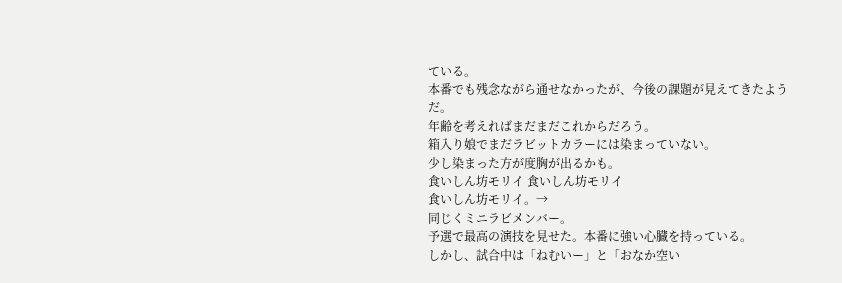ている。
本番でも残念ながら通せなかったが、今後の課題が見えてきたようだ。
年齢を考えればまだまだこれからだろう。
箱入り娘でまだラビットカラーには染まっていない。
少し染まった方が度胸が出るかも。
食いしん坊モリイ 食いしん坊モリイ
食いしん坊モリイ。→
同じくミニラビメンバー。
予選で最高の演技を見せた。本番に強い心臓を持っている。
しかし、試合中は「ねむいー」と「おなか空い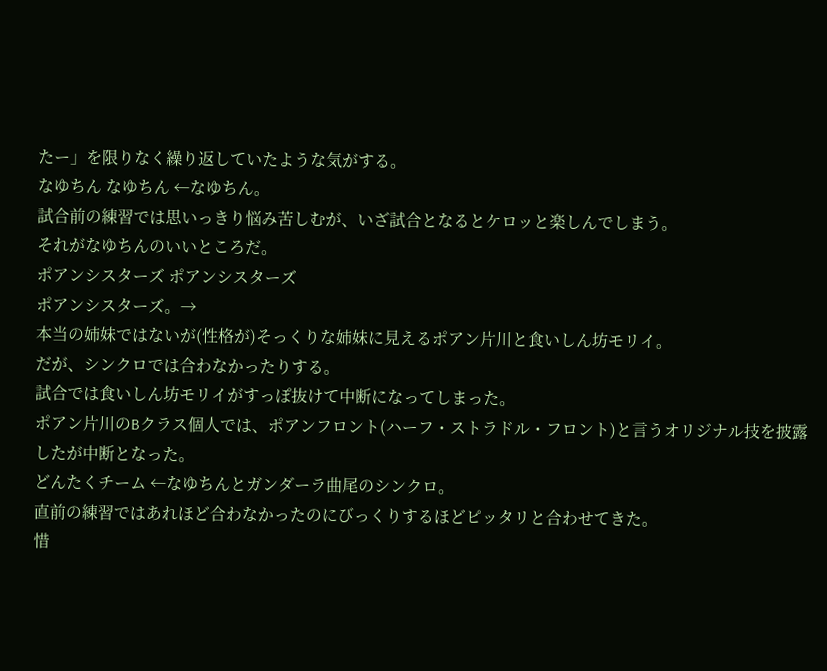たー」を限りなく繰り返していたような気がする。
なゆちん なゆちん ←なゆちん。
試合前の練習では思いっきり悩み苦しむが、いざ試合となるとケロッと楽しんでしまう。
それがなゆちんのいいところだ。
ポアンシスターズ ポアンシスターズ
ポアンシスターズ。→
本当の姉妹ではないが(性格が)そっくりな姉妹に見えるポアン片川と食いしん坊モリイ。
だが、シンクロでは合わなかったりする。
試合では食いしん坊モリイがすっぽ抜けて中断になってしまった。
ポアン片川のBクラス個人では、ポアンフロント(ハーフ・ストラドル・フロント)と言うオリジナル技を披露したが中断となった。
どんたくチーム ←なゆちんとガンダーラ曲尾のシンクロ。
直前の練習ではあれほど合わなかったのにびっくりするほどピッタリと合わせてきた。
惜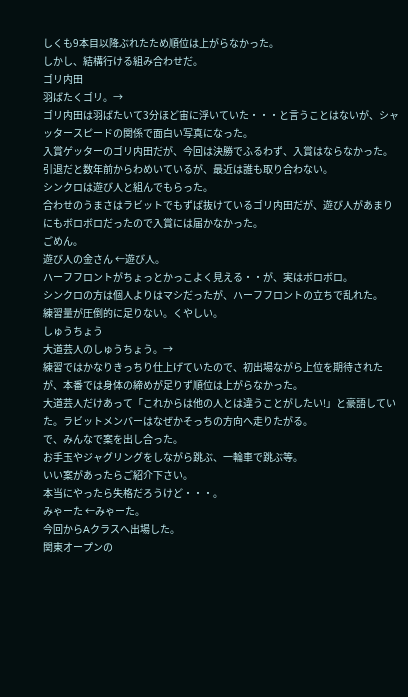しくも9本目以降ぶれたため順位は上がらなかった。
しかし、結構行ける組み合わせだ。
ゴリ内田
羽ばたくゴリ。→
ゴリ内田は羽ばたいて3分ほど宙に浮いていた・・・と言うことはないが、シャッタースピードの関係で面白い写真になった。
入賞ゲッターのゴリ内田だが、今回は決勝でふるわず、入賞はならなかった。
引退だと数年前からわめいているが、最近は誰も取り合わない。
シンクロは遊び人と組んでもらった。
合わせのうまさはラビットでもずば抜けているゴリ内田だが、遊び人があまりにもボロボロだったので入賞には届かなかった。
ごめん。
遊び人の金さん ←遊び人。
ハーフフロントがちょっとかっこよく見える・・が、実はボロボロ。
シンクロの方は個人よりはマシだったが、ハーフフロントの立ちで乱れた。
練習量が圧倒的に足りない。くやしい。
しゅうちょう
大道芸人のしゅうちょう。→
練習ではかなりきっちり仕上げていたので、初出場ながら上位を期待されたが、本番では身体の締めが足りず順位は上がらなかった。
大道芸人だけあって「これからは他の人とは違うことがしたい!」と豪語していた。ラビットメンバーはなぜかそっちの方向へ走りたがる。
で、みんなで案を出し合った。
お手玉やジャグリングをしながら跳ぶ、一輪車で跳ぶ等。
いい案があったらご紹介下さい。
本当にやったら失格だろうけど・・・。
みゃーた ←みゃーた。
今回からAクラスへ出場した。
関東オープンの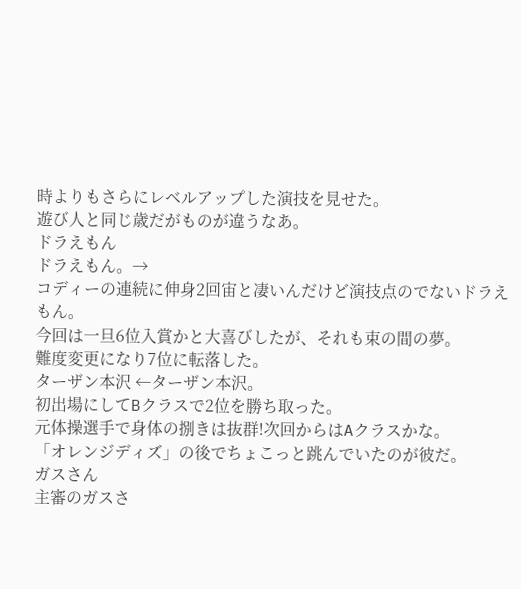時よりもさらにレベルアップした演技を見せた。
遊び人と同じ歳だがものが違うなあ。
ドラえもん
ドラえもん。→
コディーの連続に伸身2回宙と凄いんだけど演技点のでないドラえもん。
今回は一旦6位入賞かと大喜びしたが、それも束の間の夢。
難度変更になり7位に転落した。
ターザン本沢 ←ターザン本沢。
初出場にしてBクラスで2位を勝ち取った。
元体操選手で身体の捌きは抜群!次回からはAクラスかな。
「オレンジディズ」の後でちょこっと跳んでいたのが彼だ。
ガスさん
主審のガスさ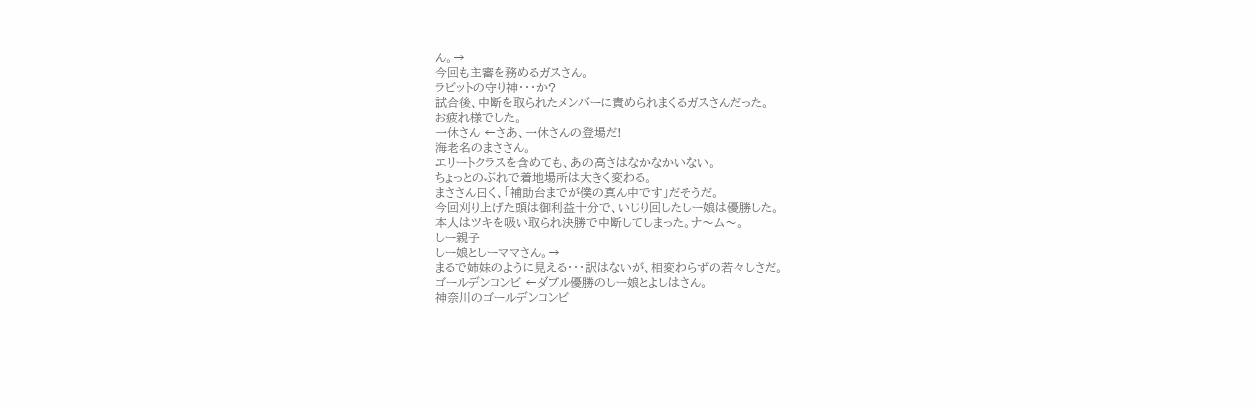ん。→
今回も主審を務めるガスさん。
ラビットの守り神・・・か?
試合後、中断を取られたメンバーに責められまくるガスさんだった。
お疲れ様でした。
一休さん ←さあ、一休さんの登場だ!
海老名のまささん。
エリートクラスを含めても、あの高さはなかなかいない。
ちょっとのぶれで着地場所は大きく変わる。
まささん曰く、「補助台までが僕の真ん中です」だそうだ。
今回刈り上げた頭は御利益十分で、いじり回したしー娘は優勝した。
本人はツキを吸い取られ決勝で中断してしまった。ナ〜ム〜。
しー親子
しー娘としーママさん。→
まるで姉妹のように見える・・・訳はないが、相変わらずの若々しさだ。
ゴールデンコンビ ←ダブル優勝のしー娘とよしはさん。
神奈川のゴールデンコンビ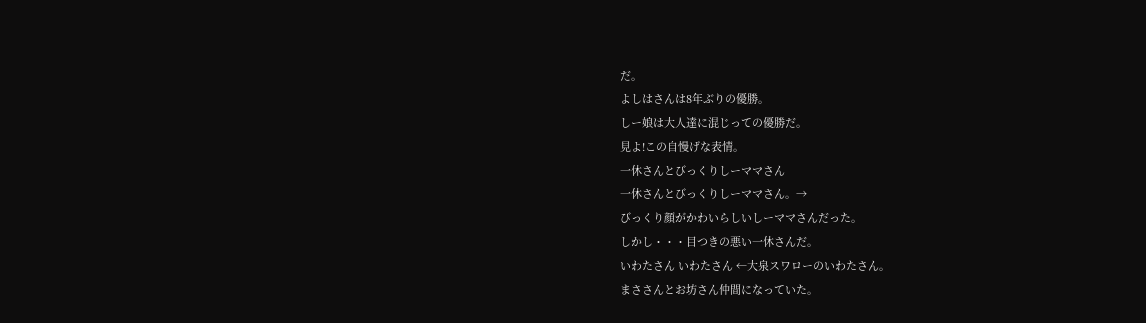だ。
よしはさんは8年ぶりの優勝。
しー娘は大人達に混じっての優勝だ。
見よ!この自慢げな表情。
一休さんとびっくりしーママさん
一休さんとびっくりしーママさん。→
びっくり顔がかわいらしいしーママさんだった。
しかし・・・目つきの悪い一休さんだ。
いわたさん いわたさん ←大泉スワローのいわたさん。
まささんとお坊さん仲間になっていた。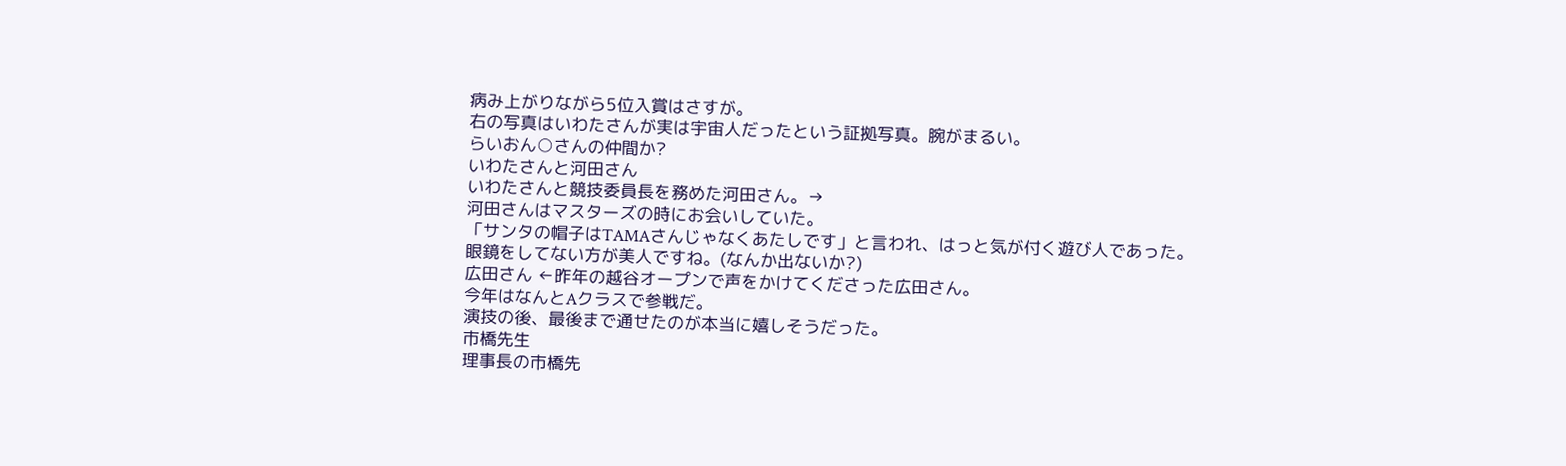病み上がりながら5位入賞はさすが。
右の写真はいわたさんが実は宇宙人だったという証拠写真。腕がまるい。
らいおん○さんの仲間か?
いわたさんと河田さん
いわたさんと競技委員長を務めた河田さん。→
河田さんはマスターズの時にお会いしていた。
「サンタの帽子はTAMAさんじゃなくあたしです」と言われ、はっと気が付く遊び人であった。
眼鏡をしてない方が美人ですね。(なんか出ないか?)
広田さん ←昨年の越谷オープンで声をかけてくださった広田さん。
今年はなんとAクラスで参戦だ。
演技の後、最後まで通せたのが本当に嬉しそうだった。
市橋先生
理事長の市橋先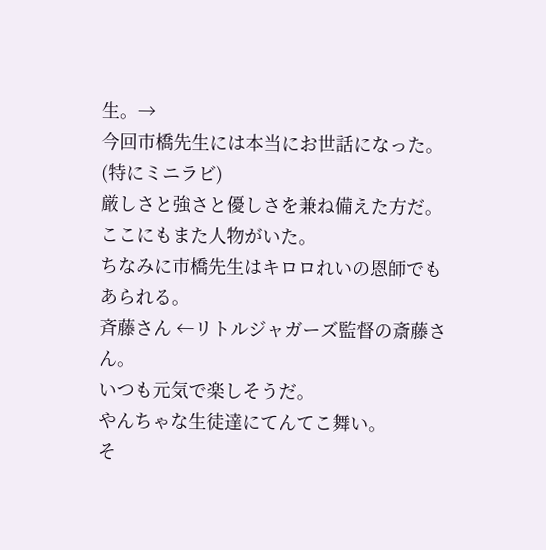生。→
今回市橋先生には本当にお世話になった。(特にミニラビ)
厳しさと強さと優しさを兼ね備えた方だ。
ここにもまた人物がいた。
ちなみに市橋先生はキロロれいの恩師でもあられる。
斉藤さん ←リトルジャガーズ監督の斎藤さん。
いつも元気で楽しそうだ。
やんちゃな生徒達にてんてこ舞い。
そ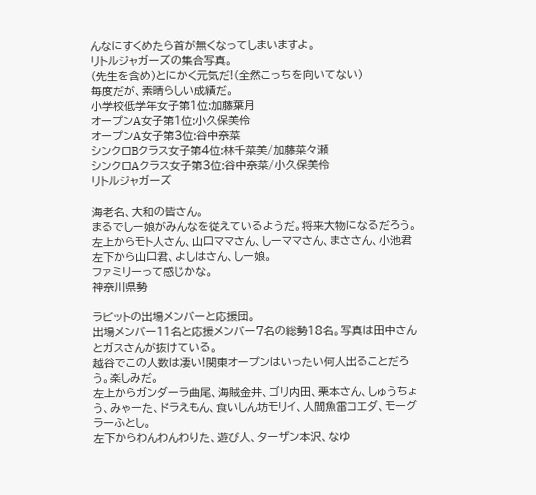んなにすくめたら首が無くなってしまいますよ。
リトルジャガーズの集合写真。
(先生を含め)とにかく元気だ!(全然こっちを向いてない)
毎度だが、素晴らしい成績だ。
小学校低学年女子第1位:加藤葉月
オープンA女子第1位:小久保美伶
オープンA女子第3位:谷中奈菜
シンクロBクラス女子第4位:林千菜美/加藤菜々瀬
シンクロAクラス女子第3位:谷中奈菜/小久保美伶
リトルジャガーズ

海老名、大和の皆さん。
まるでしー娘がみんなを従えているようだ。将来大物になるだろう。
左上からモト人さん、山口ママさん、しーママさん、まささん、小池君
左下から山口君、よしはさん、しー娘。
ファミリーって感じかな。
神奈川県勢

ラビットの出場メンバーと応援団。
出場メンバー11名と応援メンバー7名の総勢18名。写真は田中さんとガスさんが抜けている。
越谷でこの人数は凄い!関東オープンはいったい何人出ることだろう。楽しみだ。
左上からガンダーラ曲尾、海賊金井、ゴリ内田、栗本さん、しゅうちょう、みゃーた、ドラえもん、食いしん坊モリイ、人間魚雷コエダ、モーグラーふとし。
左下からわんわんわりた、遊び人、ターザン本沢、なゆ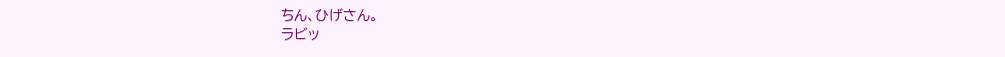ちん、ひげさん。
ラビッ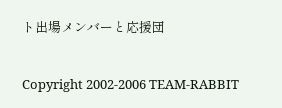ト出場メンバーと応援団

Copyright 2002-2006 TEAM-RABBIT